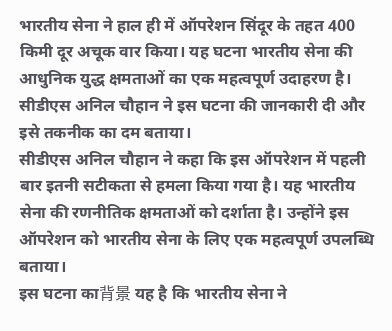भारतीय सेना ने हाल ही में ऑपरेशन सिंदूर के तहत 400 किमी दूर अचूक वार किया। यह घटना भारतीय सेना की आधुनिक युद्ध क्षमताओं का एक महत्वपूर्ण उदाहरण है। सीडीएस अनिल चौहान ने इस घटना की जानकारी दी और इसे तकनीक का दम बताया।
सीडीएस अनिल चौहान ने कहा कि इस ऑपरेशन में पहली बार इतनी सटीकता से हमला किया गया है। यह भारतीय सेना की रणनीतिक क्षमताओं को दर्शाता है। उन्होंने इस ऑपरेशन को भारतीय सेना के लिए एक महत्वपूर्ण उपलब्धि बताया।
इस घटना का背景 यह है कि भारतीय सेना ने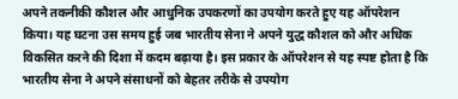अपने तकनीकी कौशल और आधुनिक उपकरणों का उपयोग करते हुए यह ऑपरेशन किया। यह घटना उस समय हुई जब भारतीय सेना ने अपने युद्ध कौशल को और अधिक विकसित करने की दिशा में कदम बढ़ाया है। इस प्रकार के ऑपरेशन से यह स्पष्ट होता है कि भारतीय सेना ने अपने संसाधनों को बेहतर तरीके से उपयोग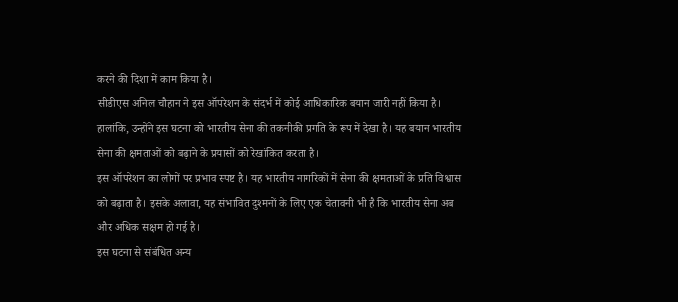करने की दिशा में काम किया है।
सीडीएस अनिल चौहान ने इस ऑपरेशन के संदर्भ में कोई आधिकारिक बयान जारी नहीं किया है। हालांकि, उन्होंने इस घटना को भारतीय सेना की तकनीकी प्रगति के रूप में देखा है। यह बयान भारतीय सेना की क्षमताओं को बढ़ाने के प्रयासों को रेखांकित करता है।
इस ऑपरेशन का लोगों पर प्रभाव स्पष्ट है। यह भारतीय नागरिकों में सेना की क्षमताओं के प्रति विश्वास को बढ़ाता है। इसके अलावा, यह संभावित दुश्मनों के लिए एक चेतावनी भी है कि भारतीय सेना अब और अधिक सक्षम हो गई है।
इस घटना से संबंधित अन्य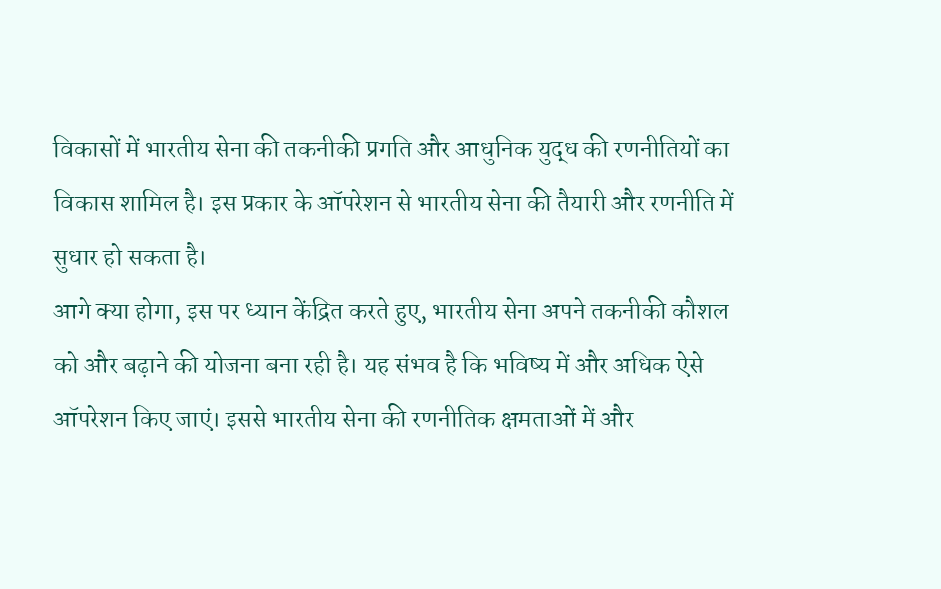विकासों में भारतीय सेना की तकनीकी प्रगति और आधुनिक युद्ध की रणनीतियों का विकास शामिल है। इस प्रकार के ऑपरेशन से भारतीय सेना की तैयारी और रणनीति में सुधार हो सकता है।
आगे क्या होगा, इस पर ध्यान केंद्रित करते हुए, भारतीय सेना अपने तकनीकी कौशल को और बढ़ाने की योजना बना रही है। यह संभव है कि भविष्य में और अधिक ऐसे ऑपरेशन किए जाएं। इससे भारतीय सेना की रणनीतिक क्षमताओं में और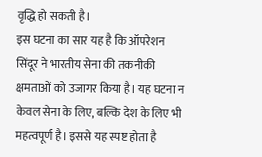वृद्धि हो सकती है।
इस घटना का सार यह है कि ऑपरेशन सिंदूर ने भारतीय सेना की तकनीकी क्षमताओं को उजागर किया है। यह घटना न केवल सेना के लिए, बल्कि देश के लिए भी महत्वपूर्ण है। इससे यह स्पष्ट होता है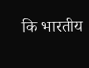कि भारतीय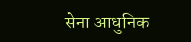सेना आधुनिक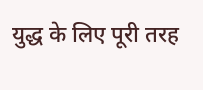युद्ध के लिए पूरी तरह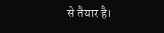से तैयार है।